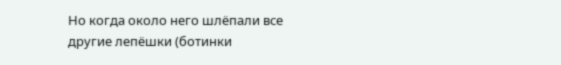Но когда около него шлёпали все другие лепёшки (ботинки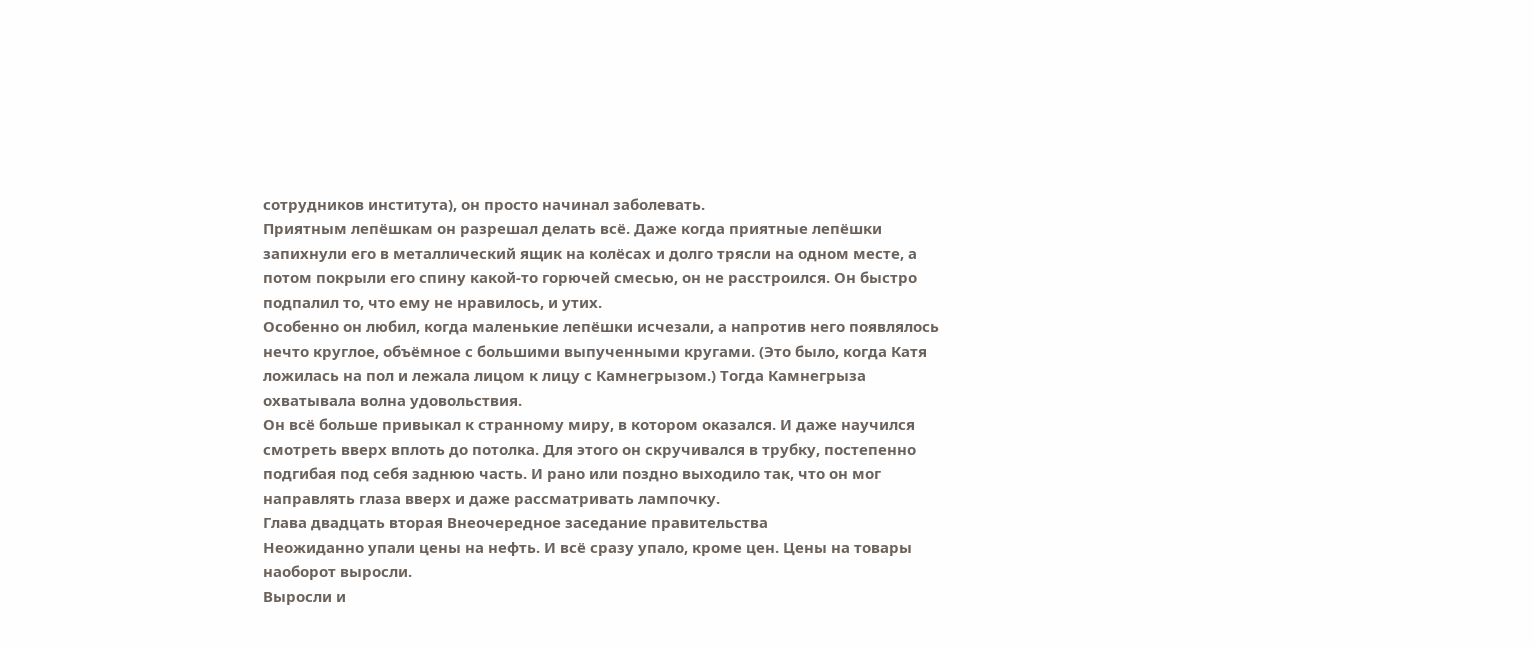сотрудников института), он просто начинал заболевать.
Приятным лепёшкам он разрешал делать всё. Даже когда приятные лепёшки запихнули его в металлический ящик на колёсах и долго трясли на одном месте, а потом покрыли его спину какой-то горючей смесью, он не расстроился. Он быстро подпалил то, что ему не нравилось, и утих.
Особенно он любил, когда маленькие лепёшки исчезали, а напротив него появлялось нечто круглое, объёмное с большими выпученными кругами. (Это было, когда Катя ложилась на пол и лежала лицом к лицу с Камнегрызом.) Тогда Камнегрыза охватывала волна удовольствия.
Он всё больше привыкал к странному миру, в котором оказался. И даже научился смотреть вверх вплоть до потолка. Для этого он скручивался в трубку, постепенно подгибая под себя заднюю часть. И рано или поздно выходило так, что он мог направлять глаза вверх и даже рассматривать лампочку.
Глава двадцать вторая Внеочередное заседание правительства
Неожиданно упали цены на нефть. И всё сразу упало, кроме цен. Цены на товары наоборот выросли.
Выросли и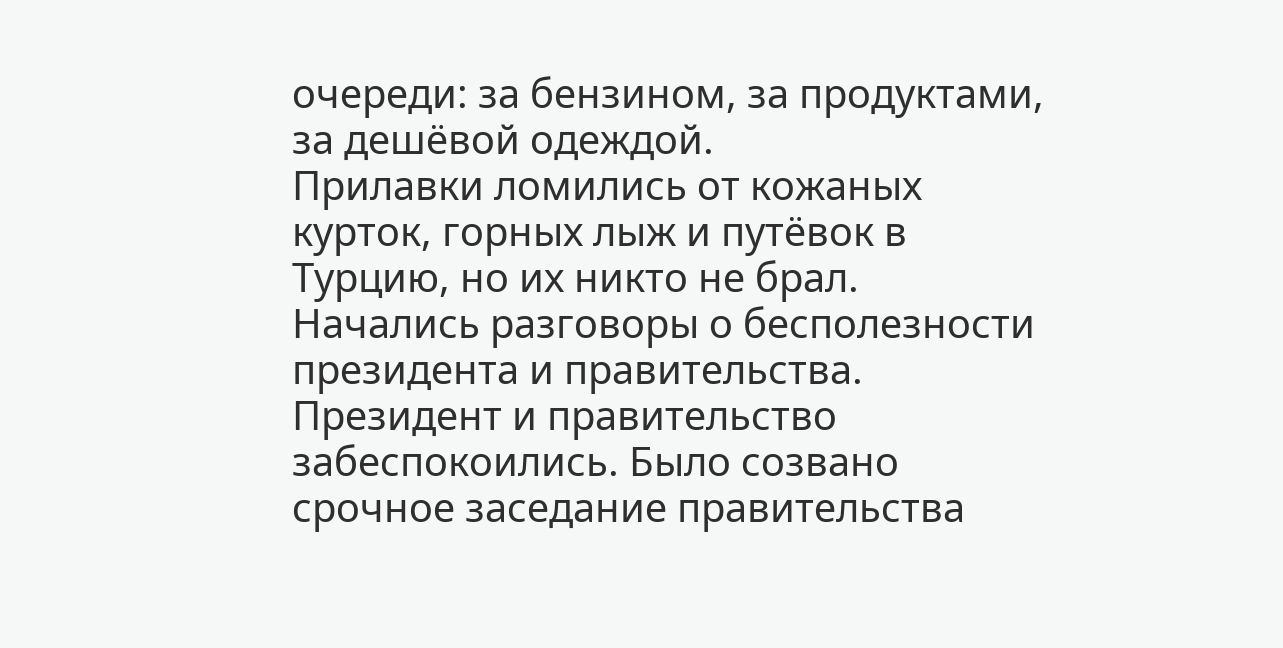очереди: за бензином, за продуктами, за дешёвой одеждой.
Прилавки ломились от кожаных курток, горных лыж и путёвок в Турцию, но их никто не брал.
Начались разговоры о бесполезности президента и правительства.
Президент и правительство забеспокоились. Было созвано срочное заседание правительства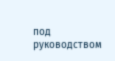под руководством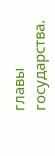главы государства.